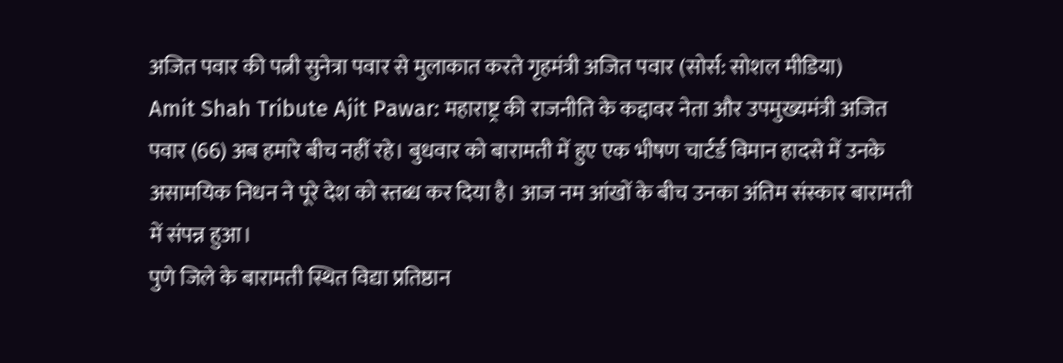अजित पवार की पत्नी सुनेत्रा पवार से मुलाकात करते गृहमंत्री अजित पवार (सोर्स: सोशल मीडिया)
Amit Shah Tribute Ajit Pawar: महाराष्ट्र की राजनीति के कद्दावर नेता और उपमुख्यमंत्री अजित पवार (66) अब हमारे बीच नहीं रहे। बुधवार को बारामती में हुए एक भीषण चार्टर्ड विमान हादसे में उनके असामयिक निधन ने पूरे देश को स्तब्ध कर दिया है। आज नम आंखों के बीच उनका अंतिम संस्कार बारामती में संपन्न हुआ।
पुणे जिले के बारामती स्थित विद्या प्रतिष्ठान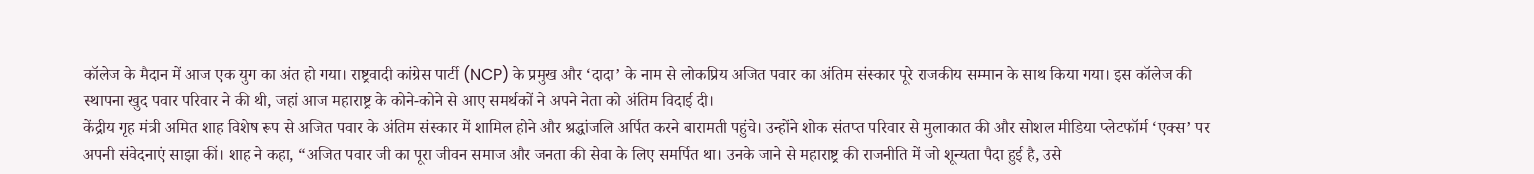कॉलेज के मैदान में आज एक युग का अंत हो गया। राष्ट्रवादी कांग्रेस पार्टी (NCP) के प्रमुख और ‘दादा’ के नाम से लोकप्रिय अजित पवार का अंतिम संस्कार पूरे राजकीय सम्मान के साथ किया गया। इस कॉलेज की स्थापना खुद पवार परिवार ने की थी, जहां आज महाराष्ट्र के कोने-कोने से आए समर्थकों ने अपने नेता को अंतिम विदाई दी।
केंद्रीय गृह मंत्री अमित शाह विशेष रूप से अजित पवार के अंतिम संस्कार में शामिल होने और श्रद्धांजलि अर्पित करने बारामती पहुंचे। उन्होंने शोक संतप्त परिवार से मुलाकात की और सोशल मीडिया प्लेटफॉर्म ‘एक्स’ पर अपनी संवेदनाएं साझा कीं। शाह ने कहा, “अजित पवार जी का पूरा जीवन समाज और जनता की सेवा के लिए समर्पित था। उनके जाने से महाराष्ट्र की राजनीति में जो शून्यता पैदा हुई है, उसे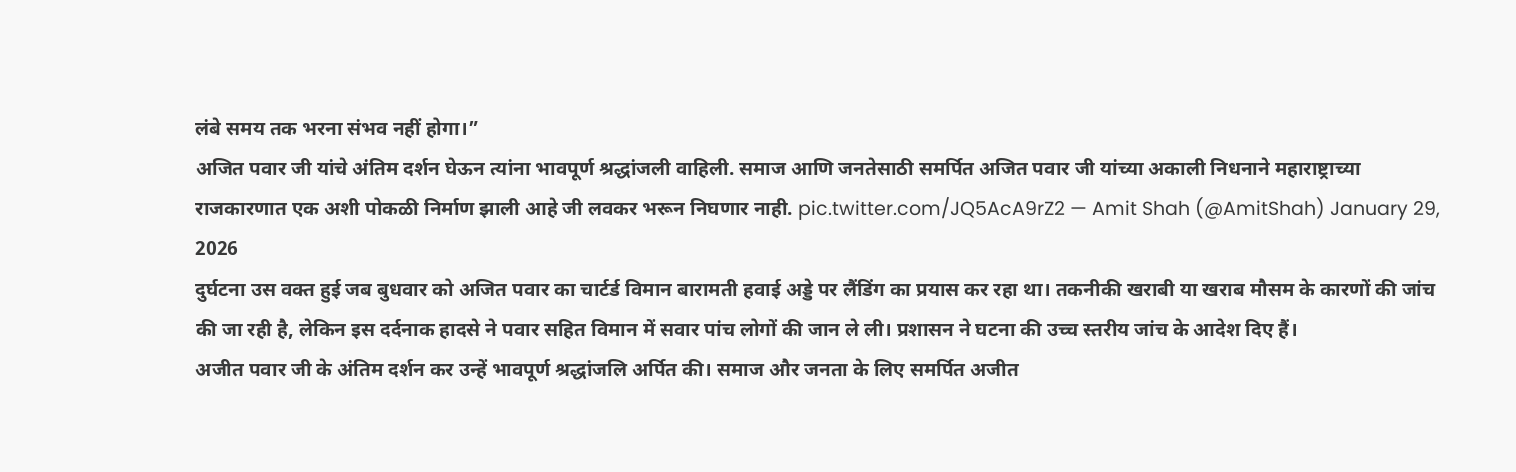लंबे समय तक भरना संभव नहीं होगा।”
अजित पवार जी यांचे अंतिम दर्शन घेऊन त्यांना भावपूर्ण श्रद्धांजली वाहिली. समाज आणि जनतेसाठी समर्पित अजित पवार जी यांच्या अकाली निधनाने महाराष्ट्राच्या राजकारणात एक अशी पोकळी निर्माण झाली आहे जी लवकर भरून निघणार नाही. pic.twitter.com/JQ5AcA9rZ2 — Amit Shah (@AmitShah) January 29, 2026
दुर्घटना उस वक्त हुई जब बुधवार को अजित पवार का चार्टर्ड विमान बारामती हवाई अड्डे पर लैंडिंग का प्रयास कर रहा था। तकनीकी खराबी या खराब मौसम के कारणों की जांच की जा रही है, लेकिन इस दर्दनाक हादसे ने पवार सहित विमान में सवार पांच लोगों की जान ले ली। प्रशासन ने घटना की उच्च स्तरीय जांच के आदेश दिए हैं।
अजीत पवार जी के अंतिम दर्शन कर उन्हें भावपूर्ण श्रद्धांजलि अर्पित की। समाज और जनता के लिए समर्पित अजीत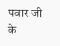पवार जी के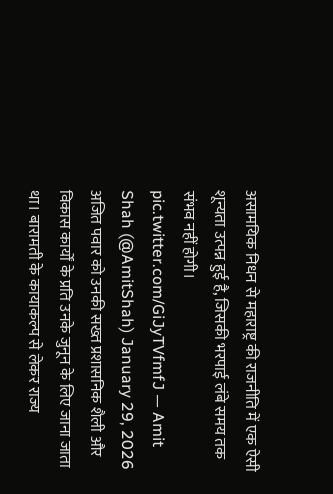असामयिक निधन से महाराष्ट्र की राजनीति में एक ऐसी शून्यता उत्पन्न हुई है, जिसकी भरपाई लंबे समय तक संभव नहीं होगी। pic.twitter.com/GiJyTVfmfJ — Amit Shah (@AmitShah) January 29, 2026
अजित पवार को उनकी सख्त प्रशासनिक शैली और विकास कार्यों के प्रति उनके जुनून के लिए जाना जाता था। बारामती के कायाकल्प से लेकर राज्य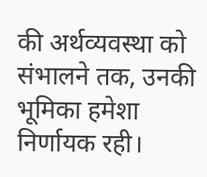की अर्थव्यवस्था को संभालने तक, उनकी भूमिका हमेशा निर्णायक रही।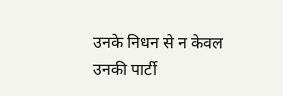उनके निधन से न केवल उनकी पार्टी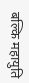बल्कि महायुति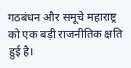गठबंधन और समूचे महाराष्ट्र को एक बड़ी राजनीतिक क्षति हुई है।